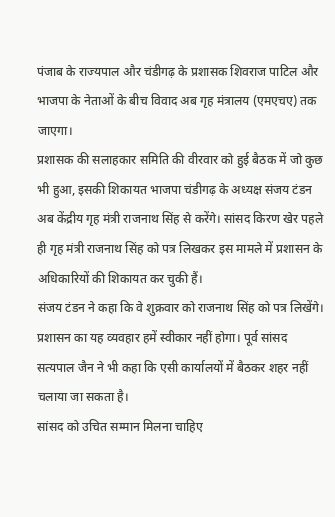पंजाब के राज्यपाल और चंडीगढ़ के प्रशासक शिवराज पाटिल और भाजपा के नेताओं के बीच विवाद अब गृह मंत्रालय (एमएचए) तक जाएगा।
प्रशासक की सलाहकार समिति की वीरवार को हुई बैठक में जो कुछ भी हुआ, इसकी शिकायत भाजपा चंडीगढ़ के अध्यक्ष संजय टंडन अब केंद्रीय गृह मंत्री राजनाथ सिंह से करेंगे। सांसद किरण खेर पहले ही गृह मंत्री राजनाथ सिंह को पत्र लिखकर इस मामले में प्रशासन के अधिकारियों की शिकायत कर चुकी हैं।
संजय टंडन ने कहा कि वे शुक्रवार को राजनाथ सिंह को पत्र लिखेंगे। प्रशासन का यह व्यवहार हमें स्वीकार नहीं होगा। पूर्व सांसद सत्यपाल जैन ने भी कहा कि एसी कार्यालयों में बैठकर शहर नहीं चलाया जा सकता है।
सांसद को उचित सम्मान मिलना चाहिए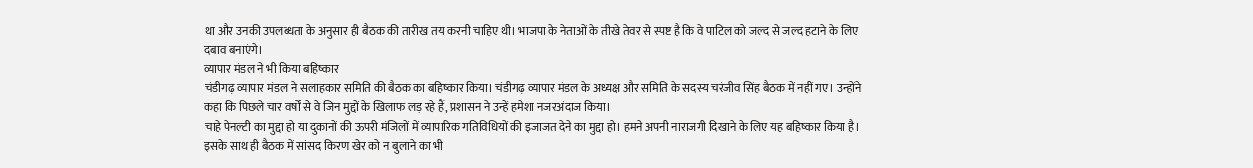था और उनकी उपलब्धता के अनुसार ही बैठक की तारीख तय करनी चाहिए थी। भाजपा के नेताओं के तीखे तेवर से स्पष्ट है कि वे पाटिल को जल्द से जल्द हटाने के लिए दबाव बनाएंगे।
व्यापार मंडल ने भी किया बहिष्कार
चंडीगढ़ व्यापार मंडल ने सलाहकार समिति की बैठक का बहिष्कार किया। चंडीगढ़ व्यापार मंडल के अध्यक्ष और समिति के सदस्य चरंजीव सिंह बैठक में नहीं गए। उन्होंने कहा कि पिछले चार वर्षों से वे जिन मुद्दों के खिलाफ लड़ रहे हैं, प्रशासन ने उन्हें हमेशा नजरअंदाज किया।
चाहे पेनल्टी का मुद्दा हो या दुकानों की ऊपरी मंजिलों में व्यापारिक गतिविधियों की इजाजत देने का मुद्दा हो। हमने अपनी नाराजगी दिखाने के लिए यह बहिष्कार किया है। इसके साथ ही बैठक में सांसद किरण खेर को न बुलाने का भी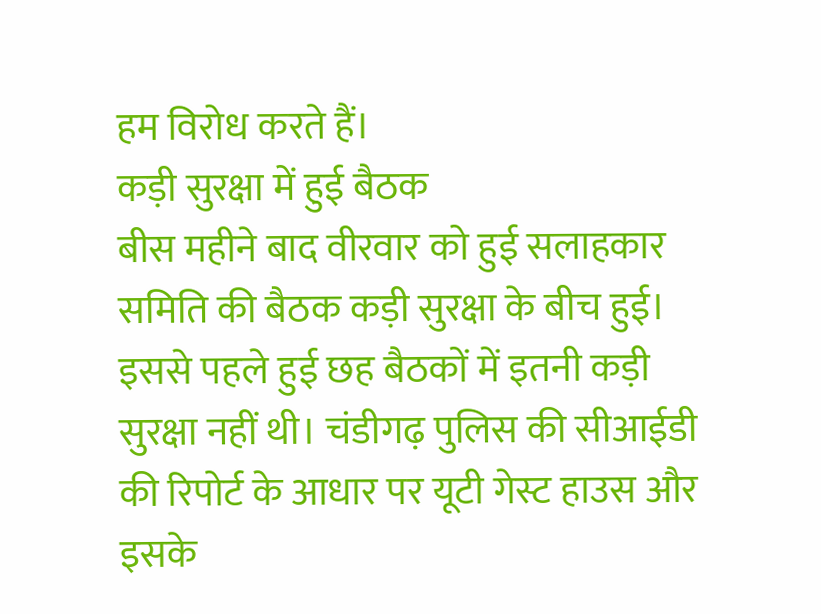हम विरोध करते हैं।
कड़ी सुरक्षा में हुई बैठक
बीस महीने बाद वीरवार को हुई सलाहकार समिति की बैठक कड़ी सुरक्षा के बीच हुई। इससे पहले हुई छह बैठकों में इतनी कड़ी सुरक्षा नहीं थी। चंडीगढ़ पुलिस की सीआईडी की रिपोर्ट के आधार पर यूटी गेस्ट हाउस और इसके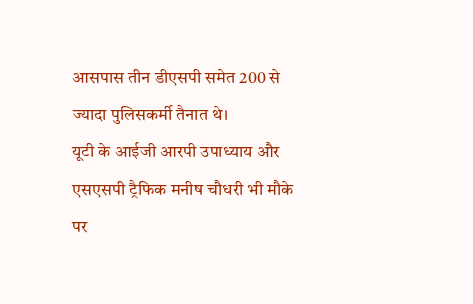आसपास तीन डीएसपी समेत 200 से ज्यादा पुलिसकर्मी तैनात थे।
यूटी के आईजी आरपी उपाध्याय और एसएसपी ट्रैफिक मनीष चौधरी भी मौके पर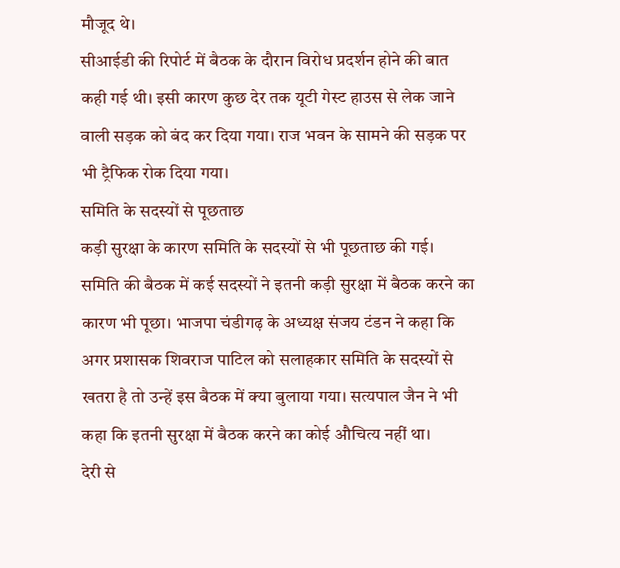मौजूद थे।
सीआईडी की रिपोर्ट में बैठक के दौरान विरोध प्रदर्शन होने की बात कही गई थी। इसी कारण कुछ देर तक यूटी गेस्ट हाउस से लेक जाने वाली सड़क को बंद कर दिया गया। राज भवन के सामने की सड़क पर भी ट्रैफिक रोक दिया गया।
समिति के सदस्यों से पूछताछ
कड़ी सुरक्षा के कारण समिति के सदस्यों से भी पूछताछ की गई। समिति की बैठक में कई सदस्यों ने इतनी कड़ी सुरक्षा में बैठक करने का कारण भी पूछा। भाजपा चंडीगढ़ के अध्यक्ष संजय टंडन ने कहा कि अगर प्रशासक शिवराज पाटिल को सलाहकार समिति के सदस्यों से खतरा है तो उन्हें इस बैठक में क्या बुलाया गया। सत्यपाल जैन ने भी कहा कि इतनी सुरक्षा में बैठक करने का कोई औचित्य नहीं था।
देरी से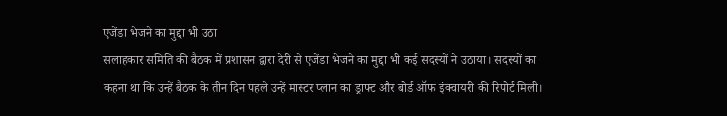एजेंडा भेजने का मुद्दा भी उठा
सलाहकार समिति की बैठक में प्रशासन द्वारा देरी से एजेंडा भेजने का मुद्दा भी कई सदस्यों ने उठाया। सदस्यों का कहना था कि उन्हें बैठक के तीन दिन पहले उन्हें मास्टर प्लान का ड्राफ्ट और बोर्ड ऑफ इंक्वायरी की रिपोर्ट मिली।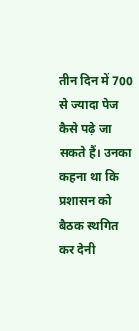तीन दिन में 700 से ज्यादा पेज कैसे पढ़े जा सकते हैं। उनका कहना था कि प्रशासन को बैठक स्थगित कर देनी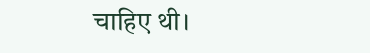चाहिए थी।